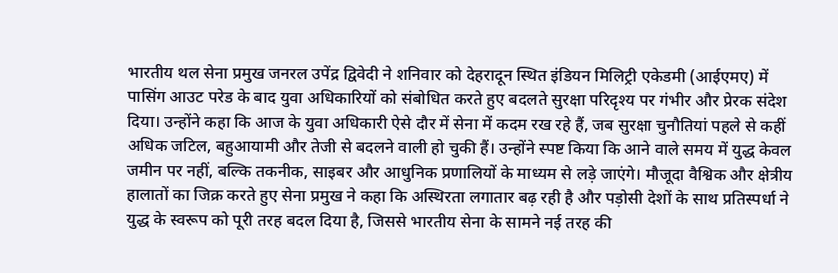भारतीय थल सेना प्रमुख जनरल उपेंद्र द्विवेदी ने शनिवार को देहरादून स्थित इंडियन मिलिट्री एकेडमी (आईएमए) में पासिंग आउट परेड के बाद युवा अधिकारियों को संबोधित करते हुए बदलते सुरक्षा परिदृश्य पर गंभीर और प्रेरक संदेश दिया। उन्होंने कहा कि आज के युवा अधिकारी ऐसे दौर में सेना में कदम रख रहे हैं, जब सुरक्षा चुनौतियां पहले से कहीं अधिक जटिल, बहुआयामी और तेजी से बदलने वाली हो चुकी हैं। उन्होंने स्पष्ट किया कि आने वाले समय में युद्ध केवल जमीन पर नहीं, बल्कि तकनीक, साइबर और आधुनिक प्रणालियों के माध्यम से लड़े जाएंगे। मौजूदा वैश्विक और क्षेत्रीय हालातों का जिक्र करते हुए सेना प्रमुख ने कहा कि अस्थिरता लगातार बढ़ रही है और पड़ोसी देशों के साथ प्रतिस्पर्धा ने युद्ध के स्वरूप को पूरी तरह बदल दिया है, जिससे भारतीय सेना के सामने नई तरह की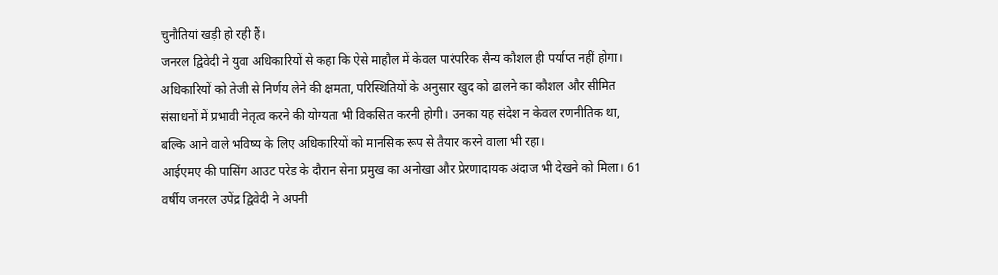चुनौतियां खड़ी हो रही हैं।
जनरल द्विवेदी ने युवा अधिकारियों से कहा कि ऐसे माहौल में केवल पारंपरिक सैन्य कौशल ही पर्याप्त नहीं होगा। अधिकारियों को तेजी से निर्णय लेने की क्षमता, परिस्थितियों के अनुसार खुद को ढालने का कौशल और सीमित संसाधनों में प्रभावी नेतृत्व करने की योग्यता भी विकसित करनी होगी। उनका यह संदेश न केवल रणनीतिक था, बल्कि आने वाले भविष्य के लिए अधिकारियों को मानसिक रूप से तैयार करने वाला भी रहा।
आईएमए की पासिंग आउट परेड के दौरान सेना प्रमुख का अनोखा और प्रेरणादायक अंदाज भी देखने को मिला। 61 वर्षीय जनरल उपेंद्र द्विवेदी ने अपनी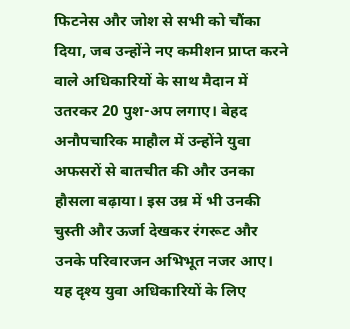फिटनेस और जोश से सभी को चौंका दिया, जब उन्होंने नए कमीशन प्राप्त करने वाले अधिकारियों के साथ मैदान में उतरकर 20 पुश-अप लगाए। बेहद अनौपचारिक माहौल में उन्होंने युवा अफसरों से बातचीत की और उनका हौसला बढ़ाया। इस उम्र में भी उनकी चुस्ती और ऊर्जा देखकर रंगरूट और उनके परिवारजन अभिभूत नजर आए। यह दृश्य युवा अधिकारियों के लिए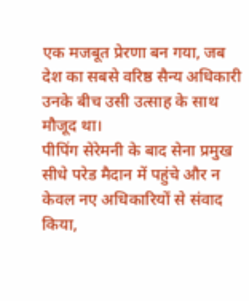एक मजबूत प्रेरणा बन गया, जब देश का सबसे वरिष्ठ सैन्य अधिकारी उनके बीच उसी उत्साह के साथ मौजूद था।
पीपिंग सेरेमनी के बाद सेना प्रमुख सीधे परेड मैदान में पहुंचे और न केवल नए अधिकारियों से संवाद किया,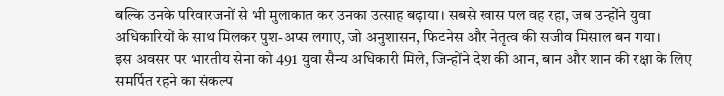बल्कि उनके परिवारजनों से भी मुलाकात कर उनका उत्साह बढ़ाया। सबसे खास पल वह रहा, जब उन्होंने युवा अधिकारियों के साथ मिलकर पुश-अप्स लगाए, जो अनुशासन, फिटनेस और नेतृत्व की सजीव मिसाल बन गया।
इस अवसर पर भारतीय सेना को 491 युवा सैन्य अधिकारी मिले, जिन्होंने देश की आन, बान और शान की रक्षा के लिए समर्पित रहने का संकल्प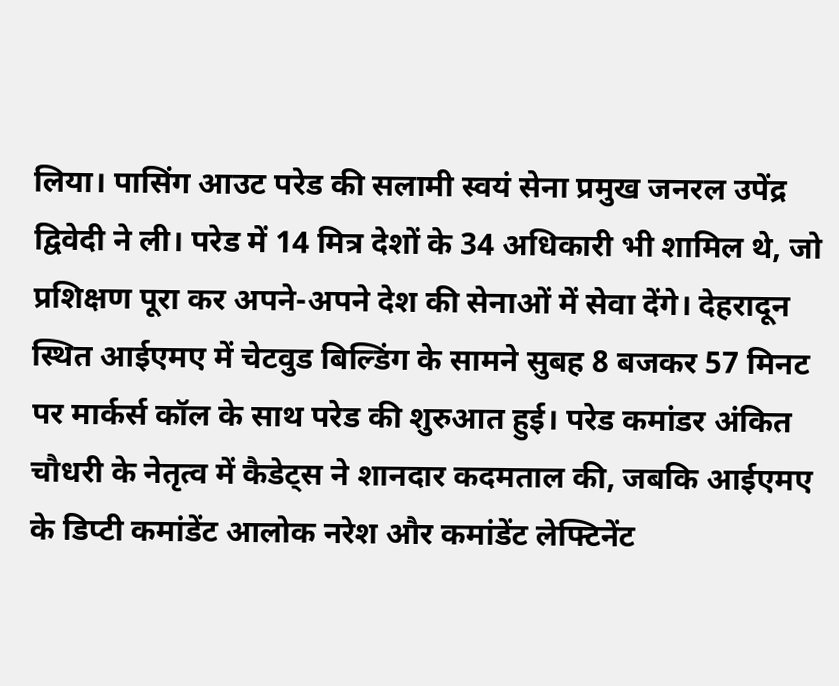लिया। पासिंग आउट परेड की सलामी स्वयं सेना प्रमुख जनरल उपेंद्र द्विवेदी ने ली। परेड में 14 मित्र देशों के 34 अधिकारी भी शामिल थे, जो प्रशिक्षण पूरा कर अपने-अपने देश की सेनाओं में सेवा देंगे। देहरादून स्थित आईएमए में चेटवुड बिल्डिंग के सामने सुबह 8 बजकर 57 मिनट पर मार्कर्स कॉल के साथ परेड की शुरुआत हुई। परेड कमांडर अंकित चौधरी के नेतृत्व में कैडेट्स ने शानदार कदमताल की, जबकि आईएमए के डिप्टी कमांडेंट आलोक नरेश और कमांडेंट लेफ्टिनेंट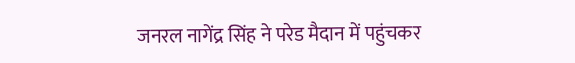जनरल नागेंद्र सिंह ने परेड मैदान में पहुंचकर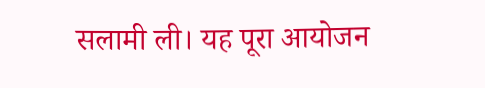सलामी ली। यह पूरा आयोजन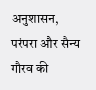अनुशासन, परंपरा और सैन्य गौरव की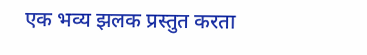एक भव्य झलक प्रस्तुत करता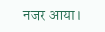नजर आया।